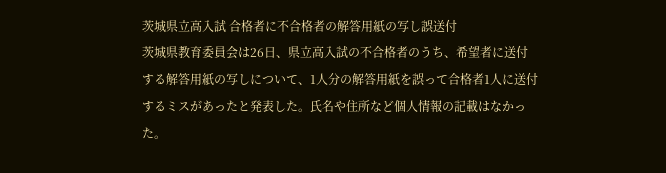茨城県立高入試 合格者に不合格者の解答用紙の写し誤送付
茨城県教育委員会は26日、県立高入試の不合格者のうち、希望者に送付する解答用紙の写しについて、1人分の解答用紙を誤って合格者1人に送付するミスがあったと発表した。氏名や住所など個人情報の記載はなかった。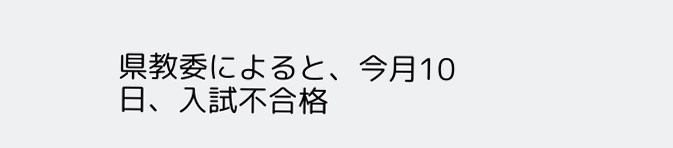県教委によると、今月10日、入試不合格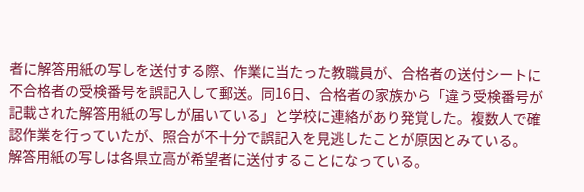者に解答用紙の写しを送付する際、作業に当たった教職員が、合格者の送付シートに不合格者の受検番号を誤記入して郵送。同16日、合格者の家族から「違う受検番号が記載された解答用紙の写しが届いている」と学校に連絡があり発覚した。複数人で確認作業を行っていたが、照合が不十分で誤記入を見逃したことが原因とみている。
解答用紙の写しは各県立高が希望者に送付することになっている。